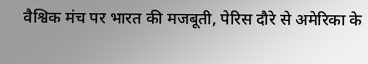वैश्विक मंच पर भारत की मजबूती, पेरिस दौरे से अमेरिका के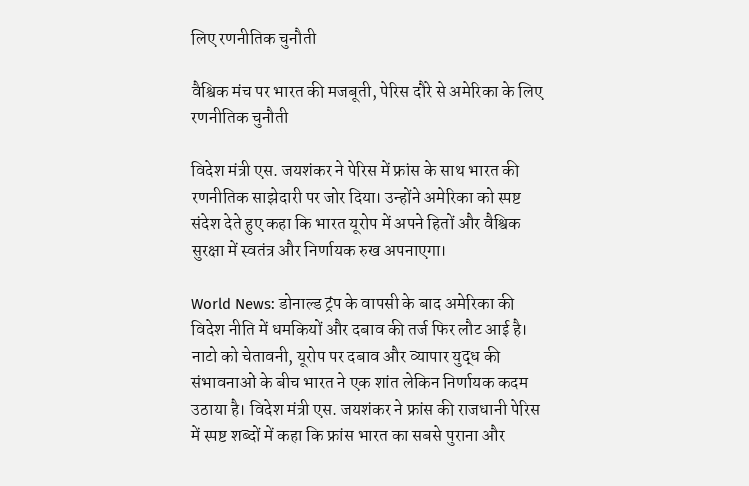लिए रणनीतिक चुनौती

वैश्विक मंच पर भारत की मजबूती, पेरिस दौरे से अमेरिका के लिए रणनीतिक चुनौती

विदेश मंत्री एस. जयशंकर ने पेरिस में फ्रांस के साथ भारत की रणनीतिक साझेदारी पर जोर दिया। उन्होंने अमेरिका को स्पष्ट संदेश देते हुए कहा कि भारत यूरोप में अपने हितों और वैश्विक सुरक्षा में स्वतंत्र और निर्णायक रुख अपनाएगा।

World News: डोनाल्ड ट्रंप के वापसी के बाद अमेरिका की विदेश नीति में धमकियों और दबाव की तर्ज फिर लौट आई है। नाटो को चेतावनी, यूरोप पर दबाव और व्यापार युद्ध की संभावनाओं के बीच भारत ने एक शांत लेकिन निर्णायक कदम उठाया है। विदेश मंत्री एस. जयशंकर ने फ्रांस की राजधानी पेरिस में स्पष्ट शब्दों में कहा कि फ्रांस भारत का सबसे पुराना और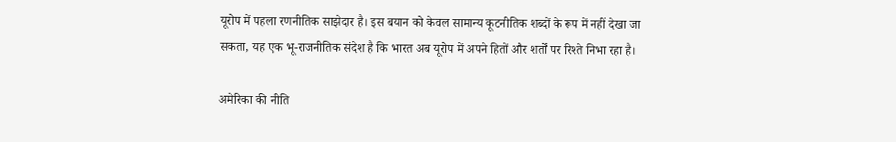यूरोप में पहला रणनीतिक साझेदार है। इस बयान को केवल सामान्य कूटनीतिक शब्दों के रूप में नहीं देखा जा सकता, यह एक भू-राजनीतिक संदेश है कि भारत अब यूरोप में अपने हितों और शर्तों पर रिश्ते निभा रहा है।

अमेरिका की नीति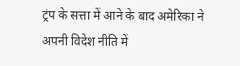ट्रंप के सत्ता में आने के बाद अमेरिका ने अपनी विदेश नीति में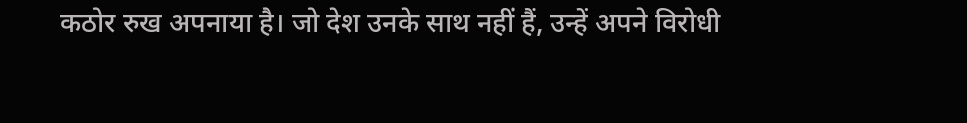कठोर रुख अपनाया है। जो देश उनके साथ नहीं हैं, उन्हें अपने विरोधी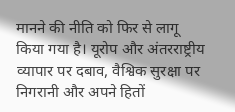मानने की नीति को फिर से लागू किया गया है। यूरोप और अंतरराष्ट्रीय व्यापार पर दबाव, वैश्विक सुरक्षा पर निगरानी और अपने हितों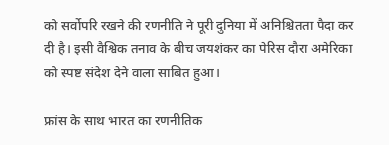को सर्वोपरि रखने की रणनीति ने पूरी दुनिया में अनिश्चितता पैदा कर दी है। इसी वैश्विक तनाव के बीच जयशंकर का पेरिस दौरा अमेरिका को स्पष्ट संदेश देने वाला साबित हुआ।

फ्रांस के साथ भारत का रणनीतिक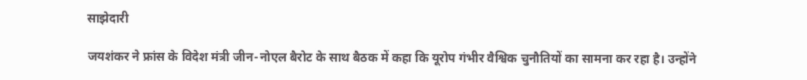साझेदारी

जयशंकर ने फ्रांस के विदेश मंत्री जीन-नोएल बैरोट के साथ बैठक में कहा कि यूरोप गंभीर वैश्विक चुनौतियों का सामना कर रहा है। उन्होंने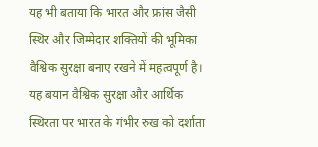यह भी बताया कि भारत और फ्रांस जैसी स्थिर और जिम्मेदार शक्तियों की भूमिका वैश्विक सुरक्षा बनाए रखने में महत्वपूर्ण है। यह बयान वैश्विक सुरक्षा और आर्थिक स्थिरता पर भारत के गंभीर रुख को दर्शाता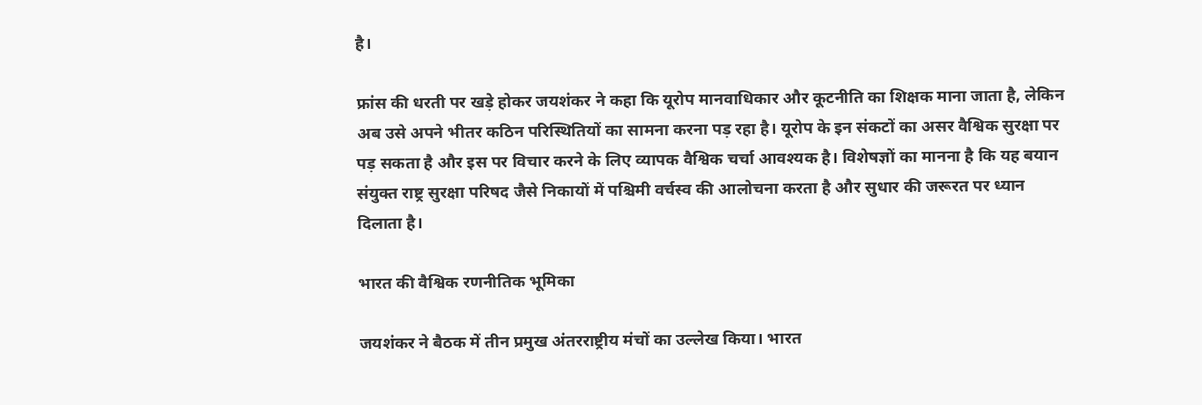है।

फ्रांस की धरती पर खड़े होकर जयशंकर ने कहा कि यूरोप मानवाधिकार और कूटनीति का शिक्षक माना जाता है, लेकिन अब उसे अपने भीतर कठिन परिस्थितियों का सामना करना पड़ रहा है। यूरोप के इन संकटों का असर वैश्विक सुरक्षा पर पड़ सकता है और इस पर विचार करने के लिए व्यापक वैश्विक चर्चा आवश्यक है। विशेषज्ञों का मानना है कि यह बयान संयुक्त राष्ट्र सुरक्षा परिषद जैसे निकायों में पश्चिमी वर्चस्व की आलोचना करता है और सुधार की जरूरत पर ध्यान दिलाता है।

भारत की वैश्विक रणनीतिक भूमिका

जयशंकर ने बैठक में तीन प्रमुख अंतरराष्ट्रीय मंचों का उल्लेख किया। भारत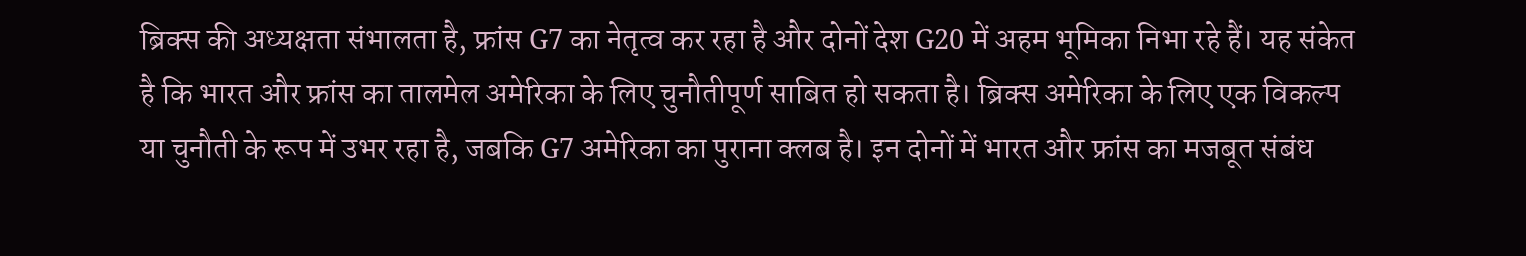ब्रिक्स की अध्यक्षता संभालता है, फ्रांस G7 का नेतृत्व कर रहा है और दोनों देश G20 में अहम भूमिका निभा रहे हैं। यह संकेत है कि भारत और फ्रांस का तालमेल अमेरिका के लिए चुनौतीपूर्ण साबित हो सकता है। ब्रिक्स अमेरिका के लिए एक विकल्प या चुनौती के रूप में उभर रहा है, जबकि G7 अमेरिका का पुराना क्लब है। इन दोनों में भारत और फ्रांस का मजबूत संबंध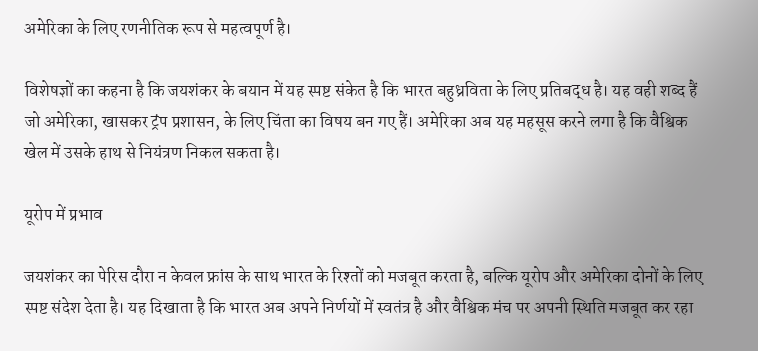अमेरिका के लिए रणनीतिक रूप से महत्वपूर्ण है।

विशेषज्ञों का कहना है कि जयशंकर के बयान में यह स्पष्ट संकेत है कि भारत बहुध्रविता के लिए प्रतिबद्ध है। यह वही शब्द हैं जो अमेरिका, खासकर ट्रंप प्रशासन, के लिए चिंता का विषय बन गए हैं। अमेरिका अब यह महसूस करने लगा है कि वैश्विक खेल में उसके हाथ से नियंत्रण निकल सकता है।

यूरोप में प्रभाव

जयशंकर का पेरिस दौरा न केवल फ्रांस के साथ भारत के रिश्तों को मजबूत करता है, बल्कि यूरोप और अमेरिका दोनों के लिए स्पष्ट संदेश देता है। यह दिखाता है कि भारत अब अपने निर्णयों में स्वतंत्र है और वैश्विक मंच पर अपनी स्थिति मजबूत कर रहा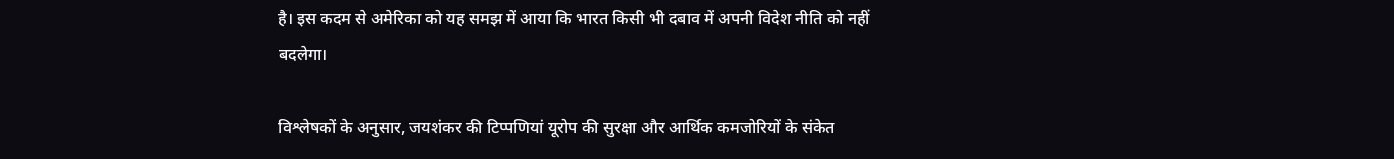है। इस कदम से अमेरिका को यह समझ में आया कि भारत किसी भी दबाव में अपनी विदेश नीति को नहीं बदलेगा।

विश्लेषकों के अनुसार, जयशंकर की टिप्पणियां यूरोप की सुरक्षा और आर्थिक कमजोरियों के संकेत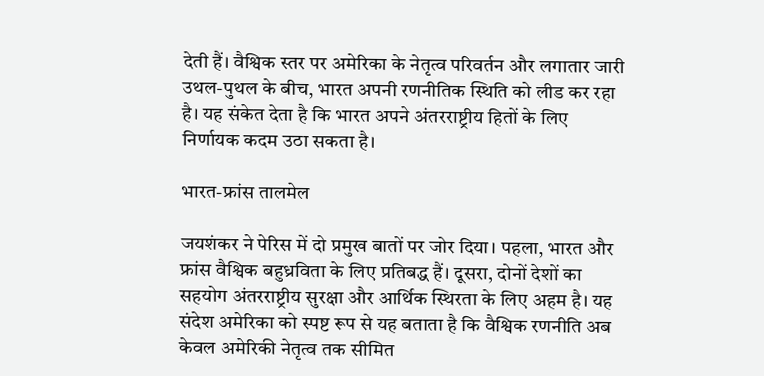देती हैं। वैश्विक स्तर पर अमेरिका के नेतृत्व परिवर्तन और लगातार जारी उथल-पुथल के बीच, भारत अपनी रणनीतिक स्थिति को लीड कर रहा है। यह संकेत देता है कि भारत अपने अंतरराष्ट्रीय हितों के लिए निर्णायक कदम उठा सकता है।

भारत-फ्रांस तालमेल

जयशंकर ने पेरिस में दो प्रमुख बातों पर जोर दिया। पहला, भारत और फ्रांस वैश्विक बहुध्रविता के लिए प्रतिबद्ध हैं। दूसरा, दोनों देशों का सहयोग अंतरराष्ट्रीय सुरक्षा और आर्थिक स्थिरता के लिए अहम है। यह संदेश अमेरिका को स्पष्ट रूप से यह बताता है कि वैश्विक रणनीति अब केवल अमेरिकी नेतृत्व तक सीमित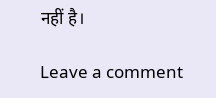नहीं है।

Leave a comment